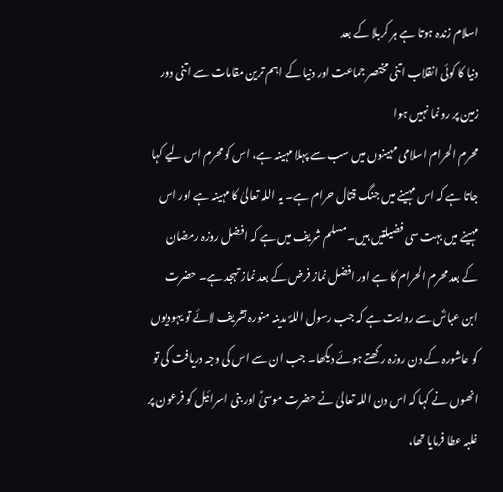اسلام زندہ ہوتا ہے ہر کربلا کے بعد
دنیا کا کوئی انقلاب اتنی مختصر جماعت اور دنیا کے اہم ترین مقامات سے اتنی دور زمین پر رونما نہیں ہوا
محرم الحرام اسلامی مہینوں میں سب سے پہلا مہینہ ہے، اس کو محرم اس لیے کہا جاتا ہے کہ اس مہینے میں جنگ قتال حرام ہے۔ یہ اللہ تعالیٰ کا مہینہ ہے اور اس مہینے میں بہت سی فضیلتیں ہیں۔ مسلم شریف میں ہے کہ افضل روزہ رمضان کے بعد محرم الحرام کا ہے اور افضل نماز فرض کے بعد نماز تہجد ہے۔ حضرت ابن عباسؓ سے روایت ہے کہ جب رسول اللہؐ مدینہ منورہ تشریف لائے تو یہودیوں کو عاشورہ کے دن روزہ رکھتے ہوئے دیکھا۔ جب ان سے اس کی وجہ دریافت کی تو انھوں نے کہا کہ اس دن اللہ تعالیٰ نے حضرت موسیٰؑ اور بنی اسرائیل کو فرعون پر غلبہ عطا فرمایا تھا،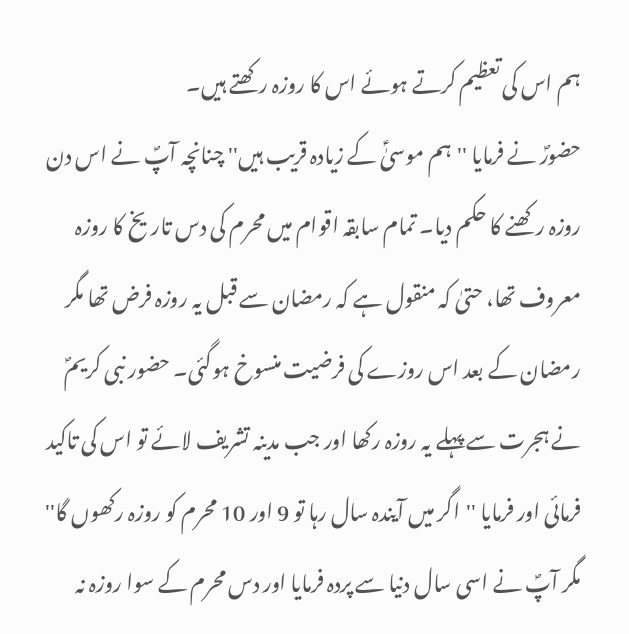ہم اس کی تعظیم کرتے ہوئے اس کا روزہ رکھتے ہیں۔
حضورؐ نے فرمایا ''ہم موسیٰؑ کے زیادہ قریب ہیں'' چنانچہ آپؐ نے اس دن روزہ رکھنے کا حکم دیا۔ تمام سابقہ اقوام میں محرم کی دس تاریخ کا روزہ معروف تھا، حتیٰ کہ منقول ہے کہ رمضان سے قبل یہ روزہ فرض تھا مگر رمضان کے بعد اس روزے کی فرضیت منسوخ ہوگئی۔ حضور نبی کریمؐ نے ہجرت سے پہلے یہ روزہ رکھا اور جب مدینہ تشریف لائے تو اس کی تاکید فرمائی اور فرمایا ''اگر میں آیندہ سال رہا تو 9 اور 10 محرم کو روزہ رکھوں گا'' مگر آپؐ نے اسی سال دنیا سے پردہ فرمایا اور دس محرم کے سوا روزہ نہ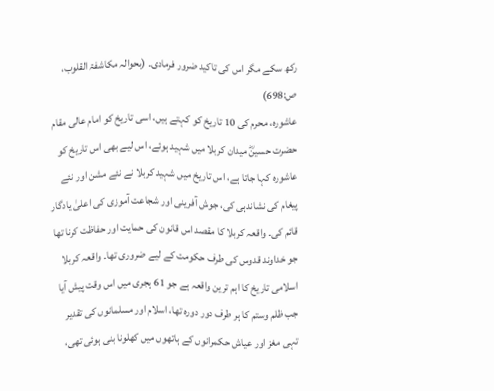رکھ سکے مگر اس کی تاکید ضرور فرمادی۔ (بحوالہ مکاشفۃ القلوب، ص:698)
عاشورہ، محرم کی 10 تاریخ کو کہتے ہیں، اسی تاریخ کو امام عالی مقام حضرت حسینؓ میدان کربلا میں شہید ہوئے، اس لیے بھی اس تاریخ کو عاشورہ کہا جاتا ہے، اس تاریخ میں شہید کربلا نے نئے مشن اور نئے پیغام کی نشاندہی کی، جوش آفرینی اور شجاعت آموزی کی اعلیٰ یادگار قائم کی۔ واقعہ کربلا کا مقصد اس قانون کی حمایت اور حفاظت کرنا تھا جو خداوند قدوس کی طرف حکومت کے لیے ضروری تھا۔ واقعہ کربلا اسلامی تاریخ کا اہم ترین واقعہ ہے جو 61 ہجری میں اس وقت پیش آیا جب ظلم وستم کا ہر طرف دور دورہ تھا، اسلام اور مسلمانوں کی تقدیر تہی مغز اور عیاش حکمرانوں کے ہاتھوں میں کھلونا بنی ہوئی تھی،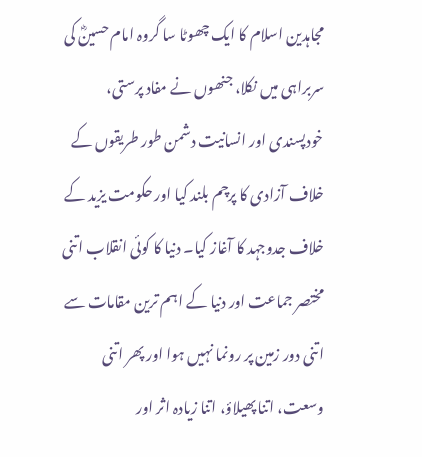مجاہدین اسلام کا ایک چھوٹا سا گروہ امام حسینؓ کی سربراہی میں نکلا، جنھوں نے مفاد پرستی، خودپسندی اور انسانیت دشمن طور طریقوں کے خلاف آزادی کا پرچم بلند کیا اور حکومت یزید کے خلاف جدوجہد کا آغاز کیا۔ دنیا کا کوئی انقلاب اتنی مختصر جماعت اور دنیا کے اہم ترین مقامات سے اتنی دور زمین پر رونما نہیں ہوا اور پھر اتنی وسعت، اتنا پھیلاؤ، اتنا زیادہ اثر اور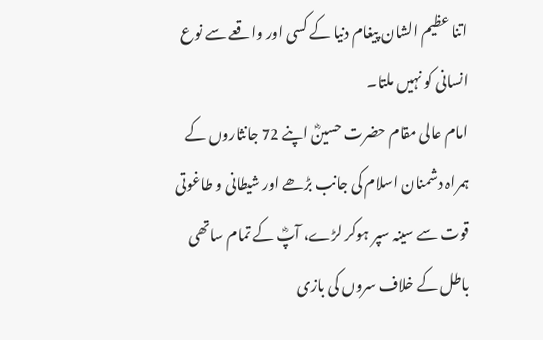اتنا عظیم الشان پیغام دنیا کے کسی اور واقعے سے نوع انسانی کو نہیں ملتا۔
امام عالی مقام حضرت حسینؓ اپنے 72 جانثاروں کے ہمراہ دشمنان اسلام کی جانب بڑھے اور شیطانی و طاغوتی قوت سے سینہ سپر ہوکر لڑے، آپؓ کے تمام ساتھی باطل کے خلاف سروں کی بازی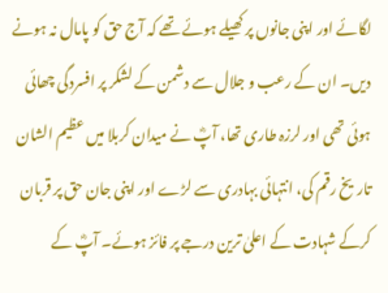لگائے اور اپنی جانوں پر کھیلے ہوئے تھے کہ آج حق کو پامال نہ ہونے دیں۔ ان کے رعب و جلال سے دشمن کے لشکر پر افسردگی چھائی ہوئی تھی اور لرزہ طاری تھا، آپؓ نے میدان کربلا میں عظیم الشان تاریخ رقم کی، انتہائی بہادری سے لڑے اور اپنی جان حق پر قربان کرکے شہادت کے اعلیٰ ترین درجے پر فائز ہوئے۔ آپؓ کے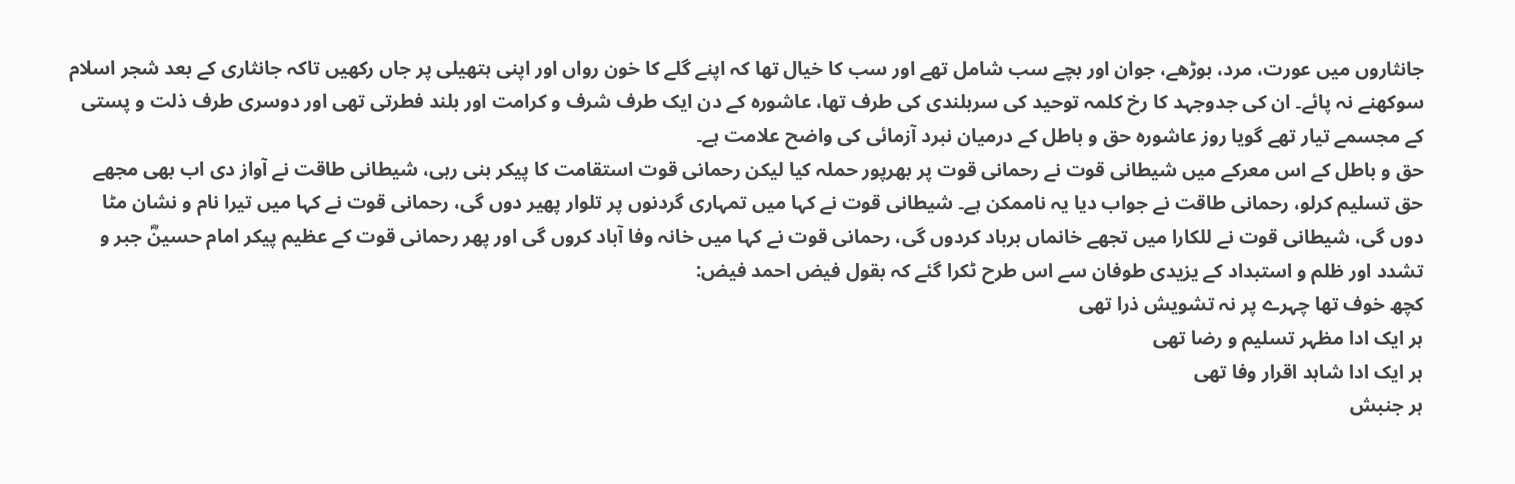جانثاروں میں عورت، مرد، بوڑھے، جوان اور بچے سب شامل تھے اور سب کا خیال تھا کہ اپنے گلے کا خون رواں اور اپنی ہتھیلی پر جاں رکھیں تاکہ جانثاری کے بعد شجر اسلام سوکھنے نہ پائے۔ ان کی جدوجہد کا رخ کلمہ توحید کی سربلندی کی طرف تھا، عاشورہ کے دن ایک طرف شرف و کرامت اور بلند فطرتی تھی اور دوسری طرف ذلت و پستی کے مجسمے تیار تھے گویا روز عاشورہ حق و باطل کے درمیان نبرد آزمائی کی واضح علامت ہے۔
حق و باطل کے اس معرکے میں شیطانی قوت نے رحمانی قوت پر بھرپور حملہ کیا لیکن رحمانی قوت استقامت کا پیکر بنی رہی، شیطانی طاقت نے آواز دی اب بھی مجھے حق تسلیم کرلو، رحمانی طاقت نے جواب دیا یہ ناممکن ہے۔ شیطانی قوت نے کہا میں تمہاری گردنوں پر تلوار پھیر دوں گی، رحمانی قوت نے کہا میں تیرا نام و نشان مٹا دوں گی، شیطانی قوت نے للکارا میں تجھے خانماں برباد کردوں گی، رحمانی قوت نے کہا میں خانہ وفا آباد کروں گی اور پھر رحمانی قوت کے عظیم پیکر امام حسینؓ جبر و تشدد اور ظلم و استبداد کے یزیدی طوفان سے اس طرح ٹکرا گئے کہ بقول فیض احمد فیض:
کچھ خوف تھا چہرے پر نہ تشویش ذرا تھی
ہر ایک ادا مظہر تسلیم و رضا تھی
ہر ایک ادا شاہد اقرار وفا تھی
ہر جنبش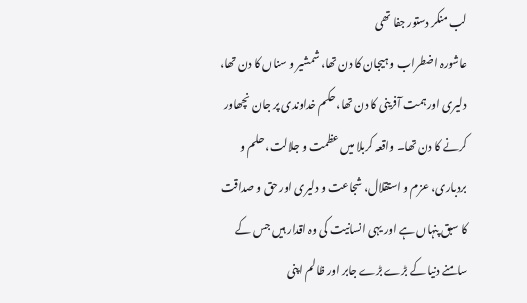لب منکر دستور جفا تھی
عاشورہ اضطراب و ہیجان کا دن تھا، شمشیر و سناں کا دن تھا، دلیری اور ہمت آفرینی کا دن تھا، حکم خداوندی پر جان نچھاور کرنے کا دن تھا۔ واقعہ کربلا میں عظمت و جلالت، حلم و بردباری، عزم و استقلال، شجاعت و دلیری اور حق و صداقت کا سبق پنہاں ہے اور یہی انسانیت کی وہ اقدار ہیں جس کے سامنے دنیا کے بڑے بڑے جابر اور ظالم اپنی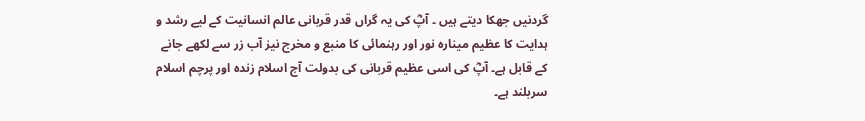گردنیں جھکا دیتے ہیں ۔ آپؓ کی یہ گراں قدر قربانی عالم انسانیت کے لیے رشد و ہدایت کا عظیم مینارہ نور اور رہنمائی کا منبع و مخرج نیز آب زر سے لکھے جانے کے قابل ہے۔ آپؓ کی اسی عظیم قربانی کی بدولت آج اسلام زندہ اور پرچم اسلام سربلند ہے۔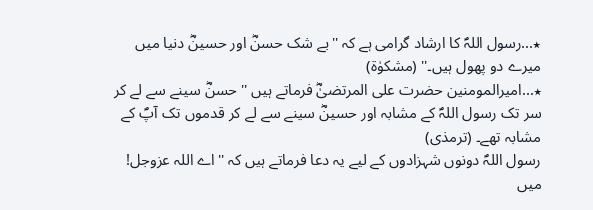٭...رسول اللہؐ کا ارشاد گرامی ہے کہ ''بے شک حسنؓ اور حسینؓ دنیا میں میرے دو پھول ہیں۔'' (مشکوٰۃ)
٭...امیرالمومنین حضرت علی المرتضیٰؓ فرماتے ہیں ''حسنؓ سینے سے لے کر سر تک رسول اللہؐ کے مشابہ اور حسینؓ سینے سے لے کر قدموں تک آپؐ کے مشابہ تھے۔ (ترمذی)
رسول اللہؐ دونوں شہزادوں کے لیے یہ دعا فرماتے ہیں کہ ''اے اللہ عزوجل! میں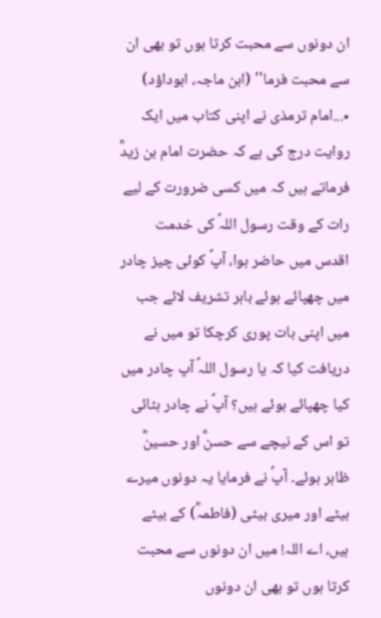ان دونوں سے محبت کرتا ہوں تو بھی ان سے محبت فرما'' (ابن ماجہ، ابوداؤد)
٭...امام ترمذی نے اپنی کتاب میں ایک روایت درج کی ہے کہ حضرت امام بن زیدؓ فرماتے ہیں کہ میں کسی ضرورت کے لیے رات کے وقت رسول اللہؐ کی خدمت اقدس میں حاضر ہوا، آپؐ کوئی چیز چادر میں چھپائے ہوئے باہر تشریف لائے جب میں اپنی بات پوری کرچکا تو میں نے دریافت کیا کہ یا رسول اللہؐ آپ چادر میں کیا چھپائے ہوئے ہیں؟ آپؐ نے چادر ہٹائی تو اس کے نیچے سے حسنؓ اور حسینؓ ظاہر ہوئے۔ آپؐ نے فرمایا یہ دونوں میرے بیٹے اور میری بیٹی (فاطمہؓ) کے بیٹے ہیں، اے اللہ! میں ان دونوں سے محبت کرتا ہوں تو بھی ان دونوں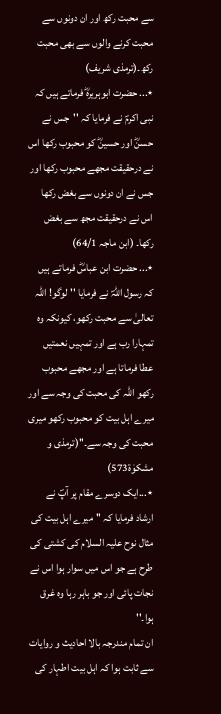سے محبت رکھ اور ان دونوں سے محبت کرنے والوں سے بھی محبت رکھ۔(ترمذی شریف)
٭... حضرت ابوہریرہؓ فرماتے ہیں کہ نبی اکرمؐ نے فرمایا کہ ''جس نے حسنؓ اور حسینؓ کو محبوب رکھا اس نے درحقیقت مجھے محبوب رکھا اور جس نے ان دونوں سے بغض رکھا اس نے درحقیقت مجھ سے بغض رکھا۔ (ابن ماجہ 64/1)
٭... حضرت ابن عباسؓ فرماتے ہیں کہ رسول اللہؐ نے فرمایا ''لوگو! اللہ تعالیٰ سے محبت رکھو، کیونکہ وہ تمہارا رب ہے اور تمہیں نعمتیں عطا فرماتا ہے اور مجھے محبوب رکھو اللہ کی محبت کی وجہ سے اور میرے اہل بیت کو محبوب رکھو میری محبت کی وجہ سے۔''(ترمذی و مشکوٰۃ573)
٭...ایک دوسرے مقام پر آپؐ نے ارشاد فرمایا کہ ''میرے اہل بیت کی مثال نوح علیہ السلام کی کشتی کی طرح ہے جو اس میں سوار ہوا اس نے نجات پائی اور جو باہر رہا وہ غرق ہوا۔''
ان تمام مندرجہ بالا احادیث و روایات سے ثابت ہوا کہ اہل بیت اطہار کی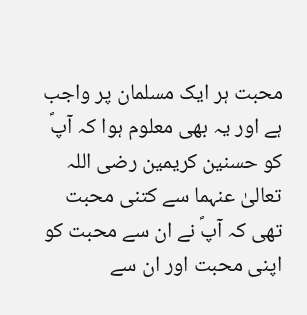محبت ہر ایک مسلمان پر واجب ہے اور یہ بھی معلوم ہوا کہ آپؐ کو حسنین کریمین رضی اللہ تعالیٰ عنہما سے کتنی محبت تھی کہ آپؐ نے ان سے محبت کو اپنی محبت اور ان سے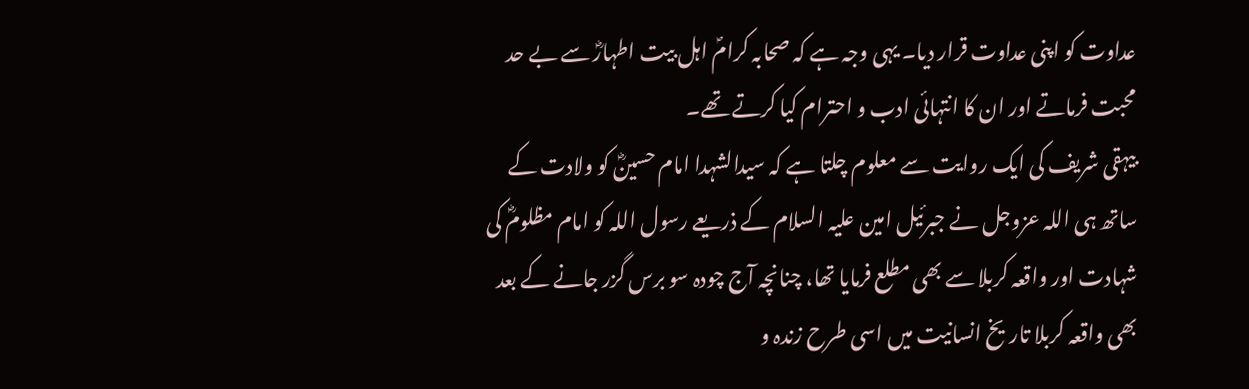عداوت کو اپنی عداوت قرار دیا۔ یہی وجہ ہے کہ صحابہ کرامؐ اہل بیت اطہارؓ سے بے حد محبت فرماتے اور ان کا انتہائی ادب و احترام کیا کرتے تھے۔
بیہقی شریف کی ایک روایت سے معلوم چلتا ہے کہ سیدالشہدا امام حسینؓ کو ولادت کے ساتھ ہی اللہ عزوجل نے جبرئیل امین علیہ السلام کے ذریعے رسول اللہ کو امام مظلومؓ کی شہادت اور واقعہ کربلا سے بھی مطلع فرمایا تھا، چنانچہ آج چودہ سو برس گزر جانے کے بعد بھی واقعہ کربلا تاریخ انسانیت میں اسی طرح زندہ و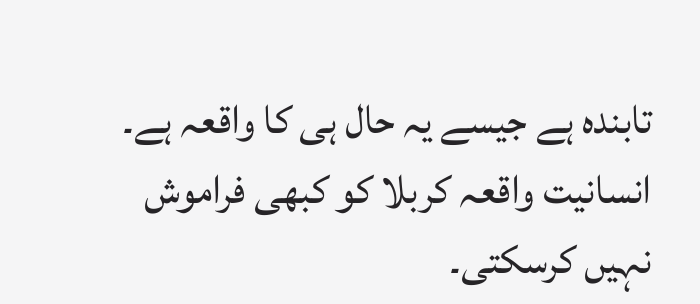تابندہ ہے جیسے یہ حال ہی کا واقعہ ہے۔ انسانیت واقعہ کربلا کو کبھی فراموش نہیں کرسکتی۔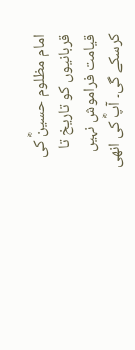امام مظلوم حسینؓ کی قربانیوں کو تاریخ تا قیامت فراموش نہیں کرسکے گی۔ آپؓ کی انھی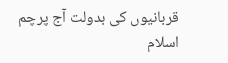قربانیوں کی بدولت آج پرچم اسلام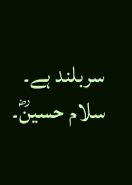سربلند ہے۔ سلام حسینؓ۔